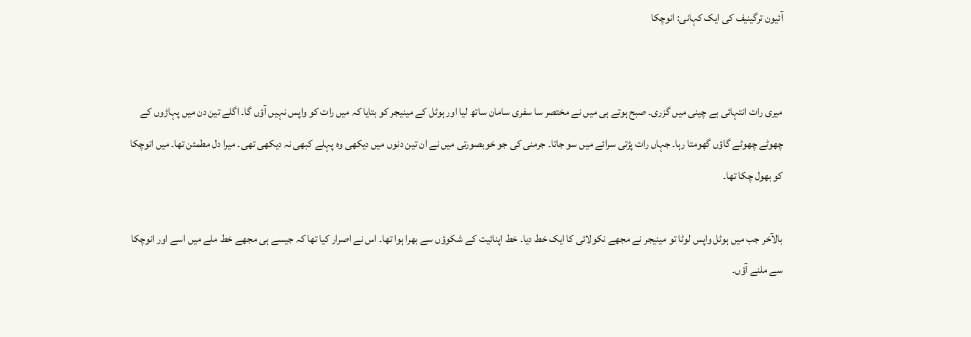آئیون ترگینیف کی ایک کہانی: انوچکا


میری رات انتہائی بے چینی میں گزری۔ صبح ہوتے ہی میں نے مختصر سا سفری سامان ساتھ لیا اور ہوٹل کے مینیجر کو بتایا کہ میں رات کو واپس نہیں آؤں گا۔ اگلے تین دن میں پہاڑوں کے چھوٹے چھوٹے گاؤں گھومتا رہا۔ جہاں رات پڑتی سرائے میں سو جاتا۔ جرمنی کی جو خوبصورتی میں نے ان تین دنوں میں دیکھی وہ پہلے کبھی نہ دیکھی تھی۔ میرا دل مطمئن تھا۔ میں انوچکا کو بھول چکا تھا۔

بالآخر جب میں ہوٹل واپس لوٹا تو مینیجر نے مجھے نکولائی کا ایک خط دیا۔ خط اپنائیت کے شکوؤں سے بھرا ہوا تھا۔ اس نے اصرار کیا تھا کہ جیسے ہی مجھے خط ملے میں اسے اور انوچکا سے ملنے آؤں۔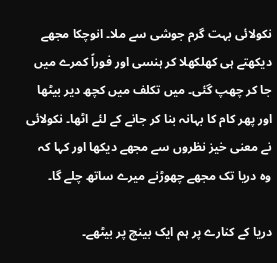نکولائی بہت گرم جوشی سے ملا۔ انوچکا مجھے دیکھتے ہی کھلکھلا کر ہنسی اور فوراً کمرے میں جا کر چھپ گئی۔ میں تکلف میں کچھ دیر بیٹھا اور پھر کام کا بہانہ بنا کر جانے کے لئے اٹھا۔ نکولائی نے معنی خیز نظروں سے مجھے دیکھا اور کہا کہ وہ دریا تک مجھے چھوڑنے میرے ساتھ چلے گا۔

دریا کے کنارے پر ہم ایک بینچ پر بیٹھے۔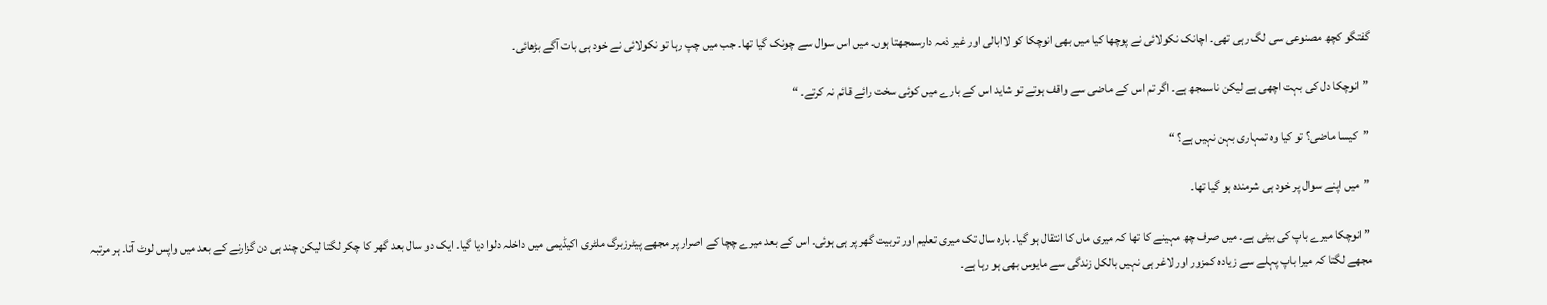گفتگو کچھ مصنوعی سی لگ رہی تھی۔ اچانک نکولائی نے پوچھا کیا میں بھی انوچکا کو لاابالی اور غیر ذمہ دارسمجھتا ہوں۔ میں اس سوال سے چونک گیا تھا۔ جب میں چپ رہا تو نکولائی نے خود ہی بات آگے بڑھائی۔

 ”انوچکا دل کی بہت اچھی ہے لیکن ناسمجھ ہے۔ اگر تم اس کے ماضی سے واقف ہوتے تو شاید اس کے بارے میں کوئی سخت رائے قائم نہ کرتے۔ “

 ”کیسا ماضی؟ تو کیا وہ تمہاری بہن نہیں ہے؟ “

 ”میں اپنے سوال پر خود ہی شرمندہ ہو گیا تھا۔

 ” انوچکا میرے باپ کی بیٹی ہے۔ میں صرف چھ مہینے کا تھا کہ میری ماں کا انتقال ہو گیا۔ بارہ سال تک میری تعلیم اور تربیت گھر پر ہی ہوئی۔ اس کے بعد میرے چچا کے اصرار پر مجھے پیٹرزبرگ ملٹری اکیڈیمی میں داخلہ دلوا دیا گیا۔ ایک دو سال بعد گھر کا چکر لگتا لیکن چند ہی دن گزارنے کے بعد میں واپس لوٹ آتا۔ ہر مرتبہ مجھے لگتا کہ میرا باپ پہلے سے زیادہ کمزور اور لاغر ہی نہیں بالکل زندگی سے مایوس بھی ہو رہا ہے۔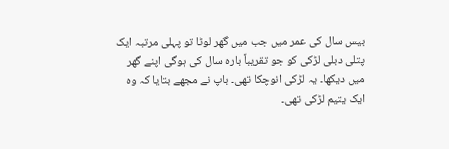بیس سال کی عمر میں جب میں گھر لوٹا تو پہلی مرتبہ ایک پتلی دبلی لڑکی کو جو تقریباً بارہ سال کی ہوگی اپنے گھر میں دیکھا۔ یہ لڑکی انوچکا تھی۔ باپ نے مجھے بتایا کہ وہ ایک یتیم لڑکی تھی۔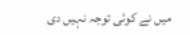میں نے کوئی توجہ نہیں دی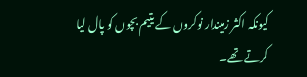کیونکہ اکثر زمیندار نوکروں کے یتیم بچوں کو پال لیا کرتے تھے۔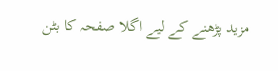مزید پڑھنے کے لیے اگلا صفحہ کا بٹن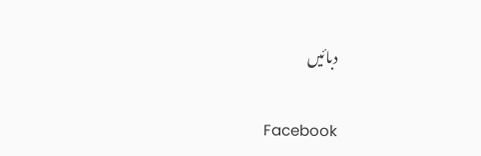دبائیں

Facebook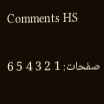Comments HS

صفحات: 1 2 3 4 5 6